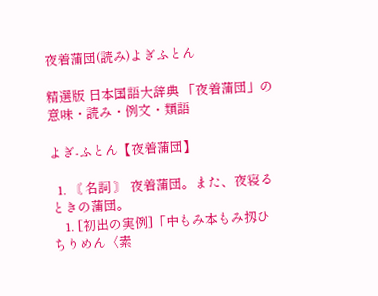夜着蒲団(読み)よぎふとん

精選版 日本国語大辞典 「夜着蒲団」の意味・読み・例文・類語

よぎ‐ふとん【夜着蒲団】

  1. 〘 名詞 〙 夜着蒲団。また、夜寝るときの蒲団。
    1. [初出の実例]「中もみ本もみ扨ひちりめん〈素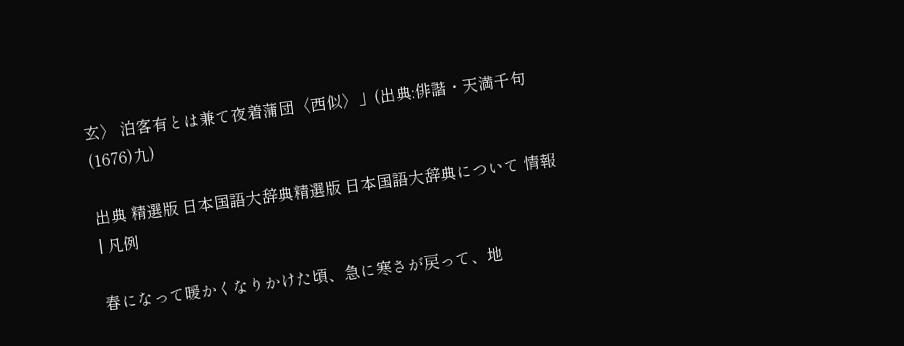玄〉 泊客有とは兼て夜着蒲団〈西似〉」(出典:俳諧・天満千句(1676)九)

出典 精選版 日本国語大辞典精選版 日本国語大辞典について 情報 | 凡例

春になって暖かくなりかけた頃、急に寒さが戻って、地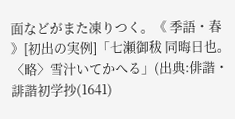面などがまた凍りつく。《 季語・春 》[初出の実例]「七瀬御秡 同晦日也。〈略〉雪汁いてかへる」(出典:俳諧・誹諧初学抄(1641)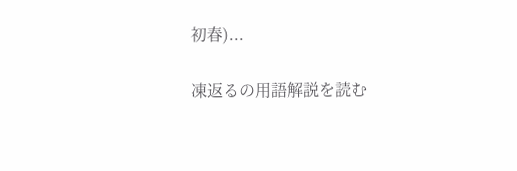初春)...

凍返るの用語解説を読む